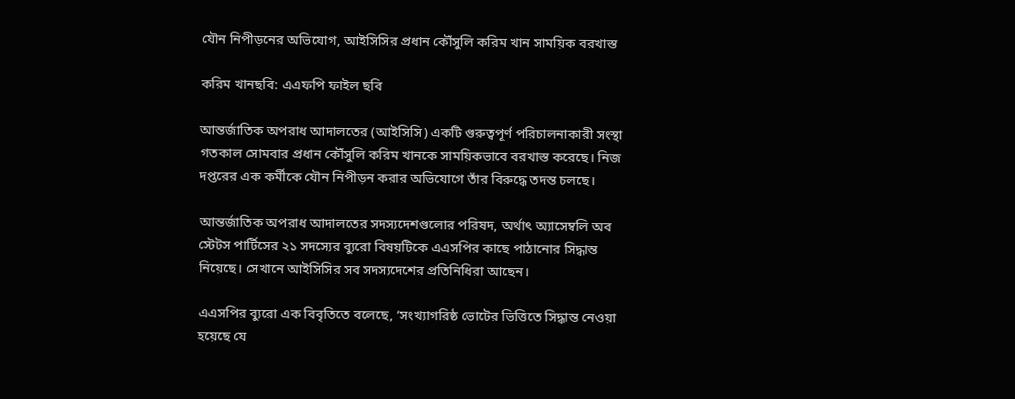যৌন নিপীড়নের অভিযোগ, আইসিসির প্রধান কৌঁসুলি করিম খান সাময়িক বরখাস্ত

করিম খানছবি: এএফপি ফাইল ছবি

আন্তর্জাতিক অপরাধ আদালতের (আইসিসি) একটি গুরুত্বপূর্ণ পরিচালনাকারী সংস্থা গতকাল সোমবার প্রধান কৌঁসুলি করিম খানকে সাময়িকভাবে বরখাস্ত করেছে। নিজ দপ্তরের এক কর্মীকে যৌন নিপীড়ন করার অভিযোগে তাঁর বিরুদ্ধে তদন্ত চলছে।

আন্তর্জাতিক অপরাধ আদালতের সদস্যদেশগুলোর পরিষদ, অর্থাৎ অ্যাসেম্বলি অব স্টেটস পার্টিসের ২১ সদস্যের ব্যুরো বিষয়টিকে এএসপির কাছে পাঠানোর সিদ্ধান্ত নিয়েছে। সেখানে আইসিসির সব সদস্যদেশের প্রতিনিধিরা আছেন।

এএসপির ব্যুরো এক বিবৃতিতে বলেছে, ‘সংখ্যাগরিষ্ঠ ভোটের ভিত্তিতে সিদ্ধান্ত নেওয়া হয়েছে যে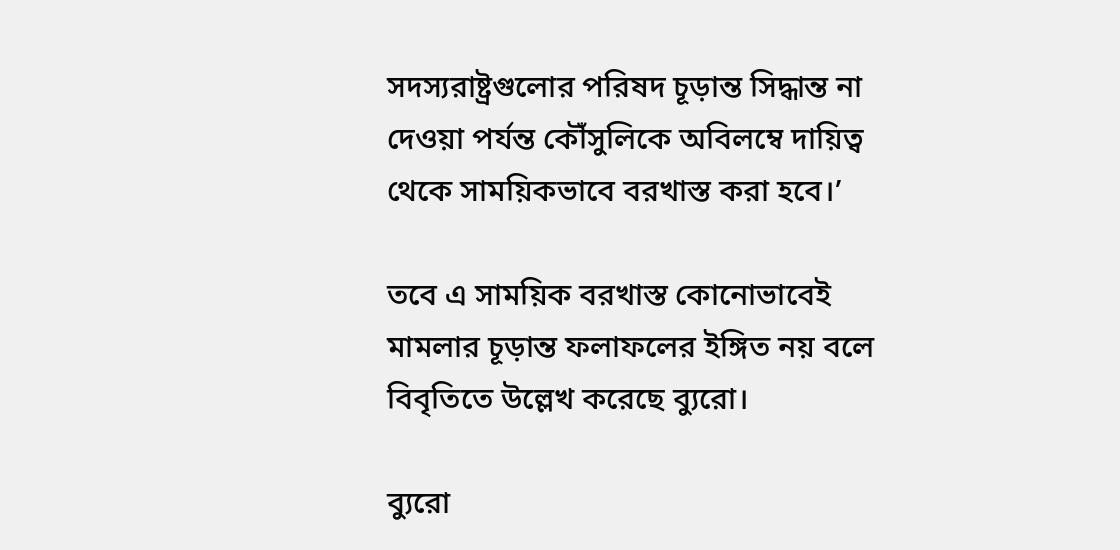সদস্যরাষ্ট্রগুলোর পরিষদ চূড়ান্ত সিদ্ধান্ত না দেওয়া পর্যন্ত কৌঁসুলিকে অবিলম্বে দায়িত্ব থেকে সাময়িকভাবে বরখাস্ত করা হবে।’

তবে এ সাময়িক বরখাস্ত কোনোভাবেই মামলার চূড়ান্ত ফলাফলের ইঙ্গিত নয় বলে বিবৃতিতে উল্লেখ করেছে ব্যুরো।

ব্যুরো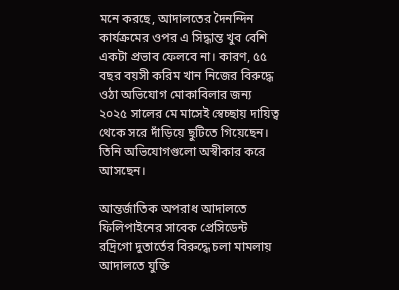মনে করছে, আদালতের দৈনন্দিন কার্যক্রমের ওপর এ সিদ্ধান্ত খুব বেশি একটা প্রভাব ফেলবে না। কারণ, ৫৫ বছর বয়সী করিম খান নিজের বিরুদ্ধে ওঠা অভিযোগ মোকাবিলার জন্য ২০২৫ সালের মে মাসেই স্বেচ্ছায় দায়িত্ব থেকে সরে দাঁড়িয়ে ছুটিতে গিয়েছেন। তিনি অভিযোগগুলো অস্বীকার করে আসছেন।

আন্তর্জাতিক অপরাধ আদালতে ফিলিপাইনের সাবেক প্রেসিডেন্ট রদ্রিগো দুতার্তের বিরুদ্ধে চলা মামলায় আদালতে যুক্তি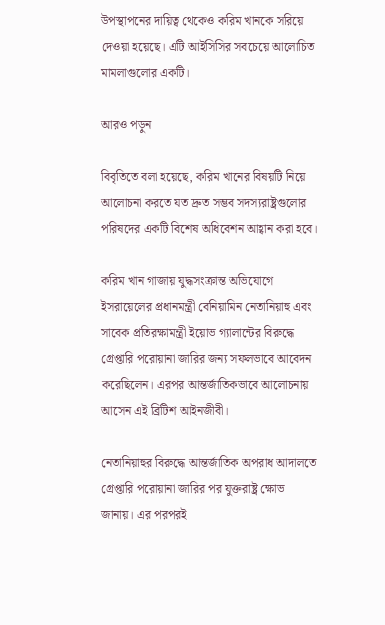উপস্থাপনের দায়িত্ব থেকেও করিম খানকে সরিয়ে দেওয়া হয়েছে। এটি আইসিসির সবচেয়ে আলোচিত মামলাগুলোর একটি।

আরও পড়ুন

বিবৃতিতে বলা হয়েছে, করিম খানের বিষয়টি নিয়ে আলোচনা করতে যত দ্রুত সম্ভব সদস্যরাষ্ট্রগুলোর পরিষদের একটি বিশেষ অধিবেশন আহ্বান করা হবে।

করিম খান গাজায় যুদ্ধসংক্রান্ত অভিযোগে ইসরায়েলের প্রধানমন্ত্রী বেনিয়ামিন নেতানিয়াহু এবং সাবেক প্রতিরক্ষামন্ত্রী ইয়োভ গ্যালান্টের বিরুদ্ধে গ্রেপ্তারি পরোয়ানা জারির জন্য সফলভাবে আবেদন করেছিলেন। এরপর আন্তর্জাতিকভাবে আলোচনায় আসেন এই ব্রিটিশ আইনজীবী।

নেতানিয়াহুর বিরুদ্ধে আন্তর্জাতিক অপরাধ আদালতে গ্রেপ্তারি পরোয়ানা জারির পর যুক্তরাষ্ট্র ক্ষোভ জানায়। এর পরপরই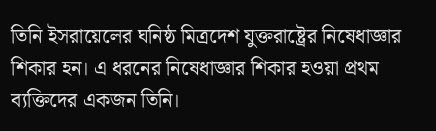তিনি ইসরায়েলের ঘনিষ্ঠ মিত্রদেশ যুক্তরাষ্ট্রের নিষেধাজ্ঞার শিকার হন। এ ধরনের নিষেধাজ্ঞার শিকার হওয়া প্রথম ব্যক্তিদের একজন তিনি।